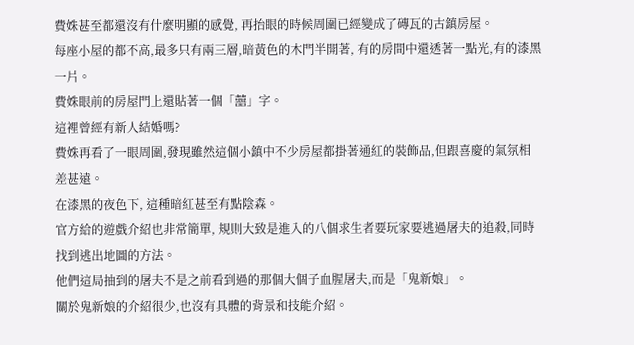費姝甚至都還沒有什麼明顯的感覺, 再抬眼的時候周圍已經變成了磚瓦的古鎮房屋。
每座小屋的都不高,最多只有兩三層,暗黃色的木門半開著, 有的房間中還透著一點光,有的漆黑一片。
費姝眼前的房屋門上還貼著一個「囍」字。
這裡曾經有新人結婚嗎?
費姝再看了一眼周圍,發現雖然這個小鎮中不少房屋都掛著通紅的裝飾品,但跟喜慶的氣氛相差甚遠。
在漆黑的夜色下, 這種暗紅甚至有點陰森。
官方給的遊戲介紹也非常簡單, 規則大致是進入的八個求生者要玩家要逃過屠夫的追殺,同時找到逃出地圖的方法。
他們這局抽到的屠夫不是之前看到過的那個大個子血腥屠夫,而是「鬼新娘」。
關於鬼新娘的介紹很少,也沒有具體的背景和技能介紹。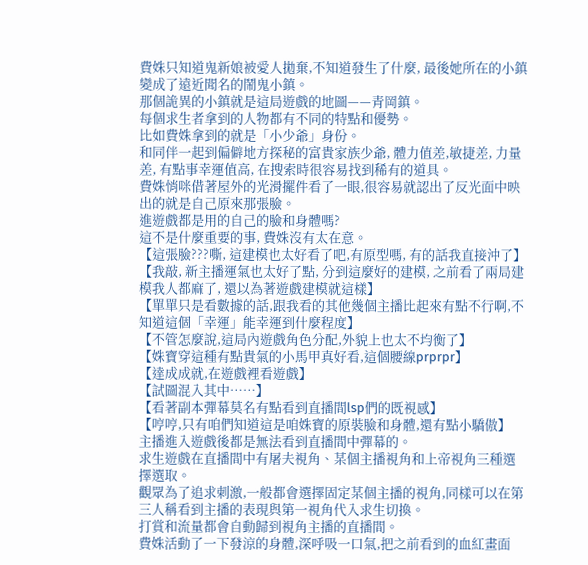費姝只知道鬼新娘被愛人拋棄,不知道發生了什麼, 最後她所在的小鎮變成了遠近聞名的鬧鬼小鎮。
那個詭異的小鎮就是這局遊戲的地圖——青岡鎮。
每個求生者拿到的人物都有不同的特點和優勢。
比如費姝拿到的就是「小少爺」身份。
和同伴一起到偏僻地方探秘的富貴家族少爺, 體力值差,敏捷差, 力量差, 有點事幸運值高, 在搜索時很容易找到稀有的道具。
費姝悄咪借著屋外的光滑擺件看了一眼,很容易就認出了反光面中映出的就是自己原來那張臉。
進遊戲都是用的自己的臉和身體嗎?
這不是什麼重要的事, 費姝沒有太在意。
【這張臉???嘶, 這建模也太好看了吧,有原型嗎, 有的話我直接沖了】
【我敲, 新主播運氣也太好了點, 分到這麼好的建模, 之前看了兩局建模我人都麻了, 還以為著遊戲建模就這樣】
【單單只是看數據的話,跟我看的其他幾個主播比起來有點不行啊,不知道這個「幸運」能幸運到什麼程度】
【不管怎麼說,這局內遊戲角色分配,外貌上也太不均衡了】
【姝寶穿這種有點貴氣的小馬甲真好看,這個腰線prprpr】
【達成成就,在遊戲裡看遊戲】
【試圖混入其中……】
【看著副本彈幕莫名有點看到直播間lsp們的既視感】
【哼哼,只有咱們知道這是咱姝寶的原裝臉和身體,還有點小驕傲】
主播進入遊戲後都是無法看到直播間中彈幕的。
求生遊戲在直播間中有屠夫視角、某個主播視角和上帝視角三種選擇選取。
觀眾為了追求刺激,一般都會選擇固定某個主播的視角,同樣可以在第三人稱看到主播的表現與第一視角代入求生切換。
打賞和流量都會自動歸到視角主播的直播間。
費姝活動了一下發涼的身體,深呼吸一口氣,把之前看到的血紅畫面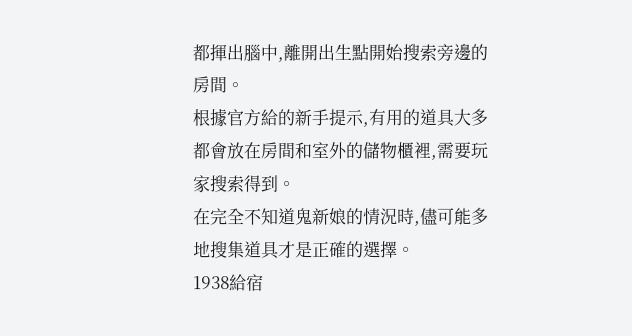都揮出腦中,離開出生點開始搜索旁邊的房間。
根據官方給的新手提示,有用的道具大多都會放在房間和室外的儲物櫃裡,需要玩家搜索得到。
在完全不知道鬼新娘的情況時,儘可能多地搜集道具才是正確的選擇。
1938給宿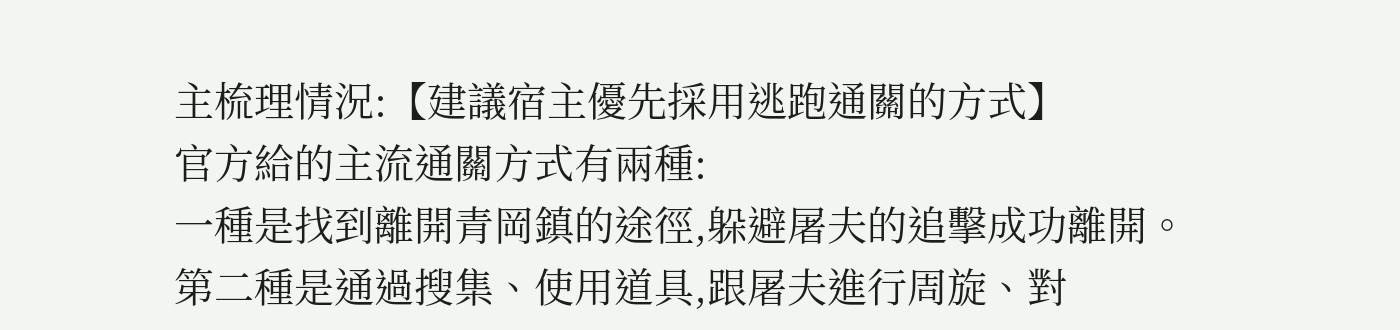主梳理情況:【建議宿主優先採用逃跑通關的方式】
官方給的主流通關方式有兩種:
一種是找到離開青岡鎮的途徑,躲避屠夫的追擊成功離開。
第二種是通過搜集、使用道具,跟屠夫進行周旋、對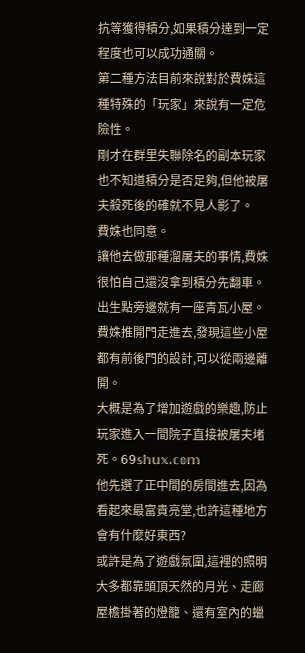抗等獲得積分,如果積分達到一定程度也可以成功通關。
第二種方法目前來說對於費姝這種特殊的「玩家」來說有一定危險性。
剛才在群里失聯除名的副本玩家也不知道積分是否足夠,但他被屠夫殺死後的確就不見人影了。
費姝也同意。
讓他去做那種溜屠夫的事情,費姝很怕自己還沒拿到積分先翻車。
出生點旁邊就有一座青瓦小屋。
費姝推開門走進去,發現這些小屋都有前後門的設計,可以從兩邊離開。
大概是為了增加遊戲的樂趣,防止玩家進入一間院子直接被屠夫堵死。𝟨𝟫𝕤𝕙𝕦𝕩.𝕔𝕠𝕞
他先選了正中間的房間進去,因為看起來最富貴亮堂,也許這種地方會有什麼好東西?
或許是為了遊戲氛圍,這裡的照明大多都靠頭頂天然的月光、走廊屋檐掛著的燈籠、還有室內的蠟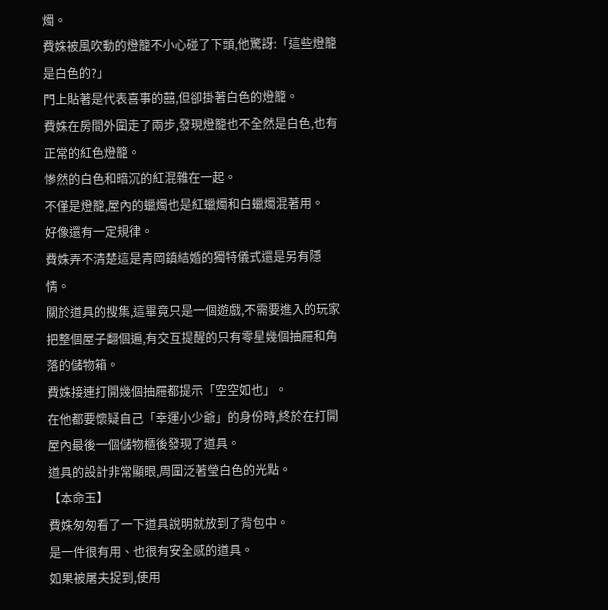燭。
費姝被風吹動的燈籠不小心碰了下頭,他驚訝:「這些燈籠是白色的?」
門上貼著是代表喜事的囍,但卻掛著白色的燈籠。
費姝在房間外圍走了兩步,發現燈籠也不全然是白色,也有正常的紅色燈籠。
慘然的白色和暗沉的紅混雜在一起。
不僅是燈籠,屋內的蠟燭也是紅蠟燭和白蠟燭混著用。
好像還有一定規律。
費姝弄不清楚這是青岡鎮結婚的獨特儀式還是另有隱情。
關於道具的搜集,這畢竟只是一個遊戲,不需要進入的玩家把整個屋子翻個遍,有交互提醒的只有零星幾個抽屜和角落的儲物箱。
費姝接連打開幾個抽屜都提示「空空如也」。
在他都要懷疑自己「幸運小少爺」的身份時,終於在打開屋內最後一個儲物櫃後發現了道具。
道具的設計非常顯眼,周圍泛著瑩白色的光點。
【本命玉】
費姝匆匆看了一下道具說明就放到了背包中。
是一件很有用、也很有安全感的道具。
如果被屠夫捉到,使用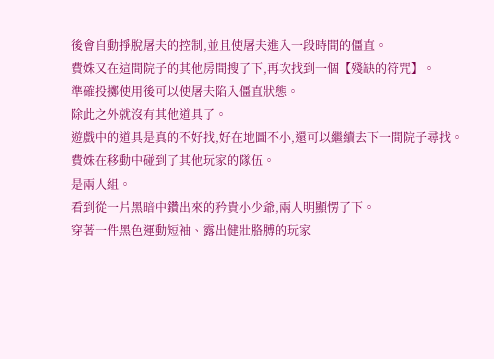後會自動掙脫屠夫的控制,並且使屠夫進入一段時間的僵直。
費姝又在這間院子的其他房間搜了下,再次找到一個【殘缺的符咒】。
準確投擲使用後可以使屠夫陷入僵直狀態。
除此之外就沒有其他道具了。
遊戲中的道具是真的不好找,好在地圖不小,還可以繼續去下一間院子尋找。
費姝在移動中碰到了其他玩家的隊伍。
是兩人組。
看到從一片黑暗中鑽出來的矜貴小少爺,兩人明顯愣了下。
穿著一件黑色運動短袖、露出健壯胳膊的玩家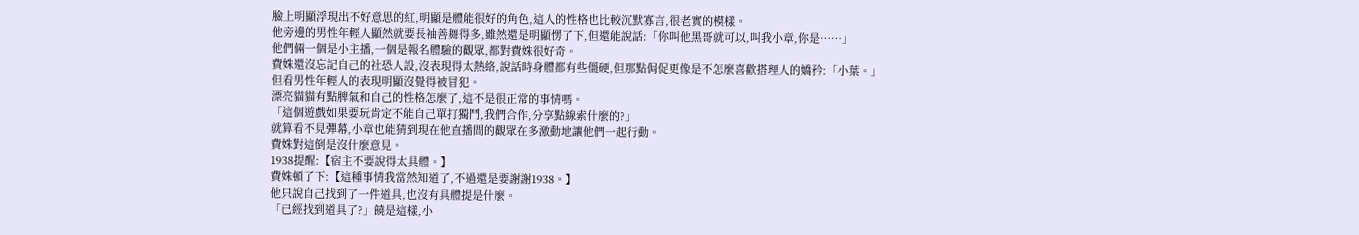臉上明顯浮現出不好意思的紅,明顯是體能很好的角色,這人的性格也比較沉默寡言,很老實的模樣。
他旁邊的男性年輕人顯然就要長袖善舞得多,雖然還是明顯愣了下,但還能說話:「你叫他黑哥就可以,叫我小章,你是……」
他們倆一個是小主播,一個是報名體驗的觀眾,都對費姝很好奇。
費姝還沒忘記自己的社恐人設,沒表現得太熱絡,說話時身體都有些僵硬,但那點侷促更像是不怎麼喜歡搭理人的嬌矜:「小葉。」
但看男性年輕人的表現明顯沒覺得被冒犯。
漂亮貓貓有點脾氣和自己的性格怎麼了,這不是很正常的事情嗎。
「這個遊戲如果要玩肯定不能自己單打獨鬥,我們合作,分享點線索什麼的?」
就算看不見彈幕,小章也能猜到現在他直播間的觀眾在多激動地讓他們一起行動。
費姝對這倒是沒什麼意見。
1938提醒:【宿主不要說得太具體。】
費姝頓了下:【這種事情我當然知道了,不過還是要謝謝1938。】
他只說自己找到了一件道具,也沒有具體提是什麼。
「已經找到道具了?」饒是這樣,小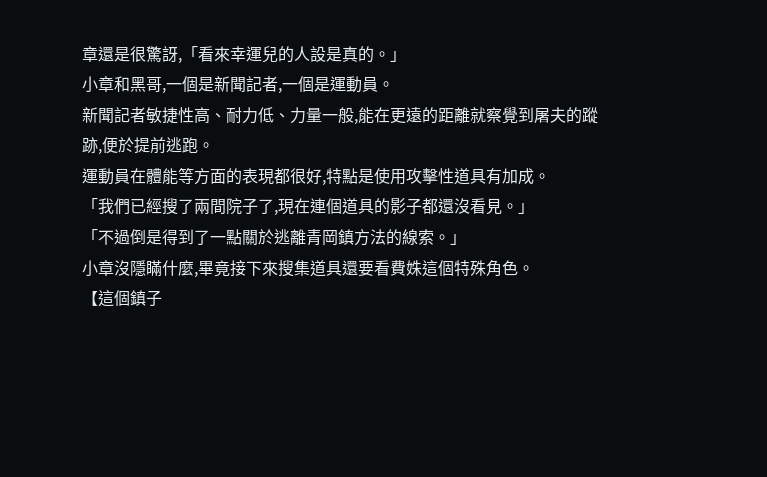章還是很驚訝,「看來幸運兒的人設是真的。」
小章和黑哥,一個是新聞記者,一個是運動員。
新聞記者敏捷性高、耐力低、力量一般,能在更遠的距離就察覺到屠夫的蹤跡,便於提前逃跑。
運動員在體能等方面的表現都很好,特點是使用攻擊性道具有加成。
「我們已經搜了兩間院子了,現在連個道具的影子都還沒看見。」
「不過倒是得到了一點關於逃離青岡鎮方法的線索。」
小章沒隱瞞什麼,畢竟接下來搜集道具還要看費姝這個特殊角色。
【這個鎮子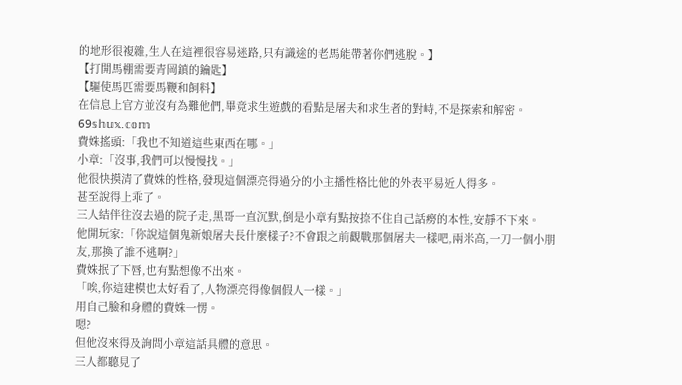的地形很複雜,生人在這裡很容易迷路,只有識途的老馬能帶著你們逃脫。】
【打開馬棚需要青岡鎮的鑰匙】
【驅使馬匹需要馬鞭和飼料】
在信息上官方並沒有為難他們,畢竟求生遊戲的看點是屠夫和求生者的對峙,不是探索和解密。𝟨𝟫𝕤𝕙𝕦𝕩.𝕔𝕠𝕞
費姝搖頭:「我也不知道這些東西在哪。」
小章:「沒事,我們可以慢慢找。」
他很快摸清了費姝的性格,發現這個漂亮得過分的小主播性格比他的外表平易近人得多。
甚至說得上乖了。
三人結伴往沒去過的院子走,黑哥一直沉默,倒是小章有點按捺不住自己話癆的本性,安靜不下來。
他開玩家:「你說這個鬼新娘屠夫長什麼樣子?不會跟之前觀戰那個屠夫一樣吧,兩米高,一刀一個小朋友,那換了誰不逃啊?」
費姝抿了下唇,也有點想像不出來。
「唉,你這建模也太好看了,人物漂亮得像個假人一樣。」
用自己臉和身體的費姝一愣。
嗯?
但他沒來得及詢問小章這話具體的意思。
三人都聽見了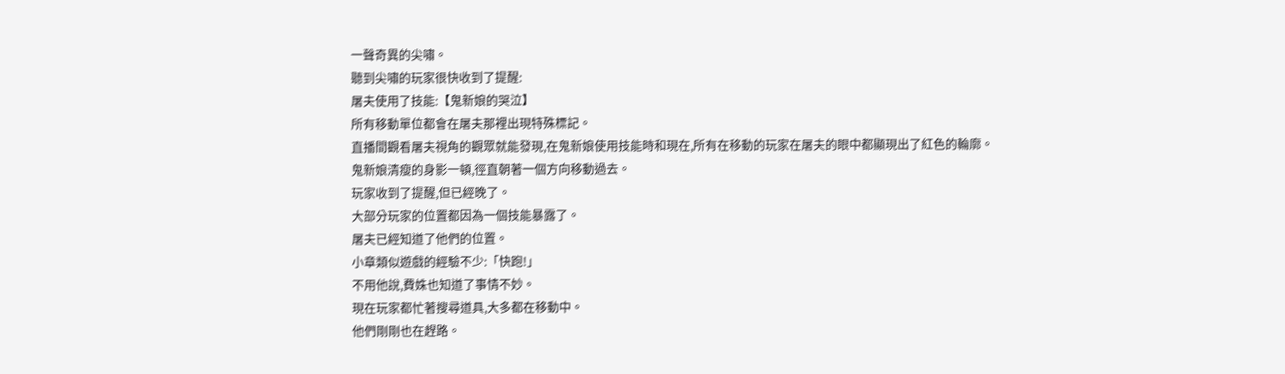一聲奇異的尖嘯。
聽到尖嘯的玩家很快收到了提醒:
屠夫使用了技能:【鬼新娘的哭泣】
所有移動單位都會在屠夫那裡出現特殊標記。
直播間觀看屠夫視角的觀眾就能發現,在鬼新娘使用技能時和現在,所有在移動的玩家在屠夫的眼中都顯現出了紅色的輪廓。
鬼新娘清瘦的身影一頓,徑直朝著一個方向移動過去。
玩家收到了提醒,但已經晚了。
大部分玩家的位置都因為一個技能暴露了。
屠夫已經知道了他們的位置。
小章類似遊戲的經驗不少:「快跑!」
不用他說,費姝也知道了事情不妙。
現在玩家都忙著搜尋道具,大多都在移動中。
他們剛剛也在趕路。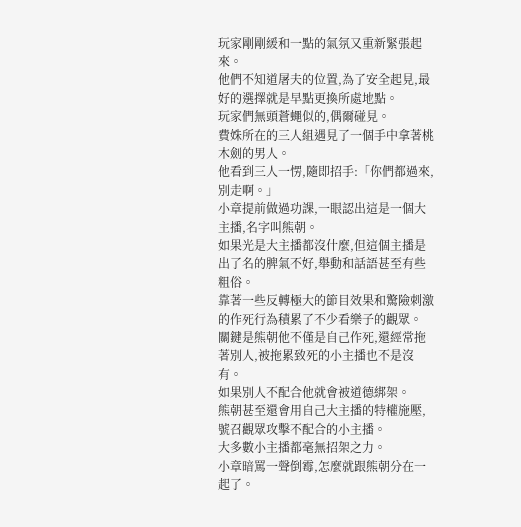玩家剛剛緩和一點的氣氛又重新緊張起來。
他們不知道屠夫的位置,為了安全起見,最好的選擇就是早點更換所處地點。
玩家們無頭蒼蠅似的,偶爾碰見。
費姝所在的三人組遇見了一個手中拿著桃木劍的男人。
他看到三人一愣,隨即招手:「你們都過來,別走啊。」
小章提前做過功課,一眼認出這是一個大主播,名字叫熊朝。
如果光是大主播都沒什麼,但這個主播是出了名的脾氣不好,舉動和話語甚至有些粗俗。
靠著一些反轉極大的節目效果和驚險刺激的作死行為積累了不少看樂子的觀眾。
關鍵是熊朝他不僅是自己作死,還經常拖著別人,被拖累致死的小主播也不是沒有。
如果別人不配合他就會被道德綁架。
熊朝甚至還會用自己大主播的特權施壓,號召觀眾攻擊不配合的小主播。
大多數小主播都毫無招架之力。
小章暗罵一聲倒霉,怎麼就跟熊朝分在一起了。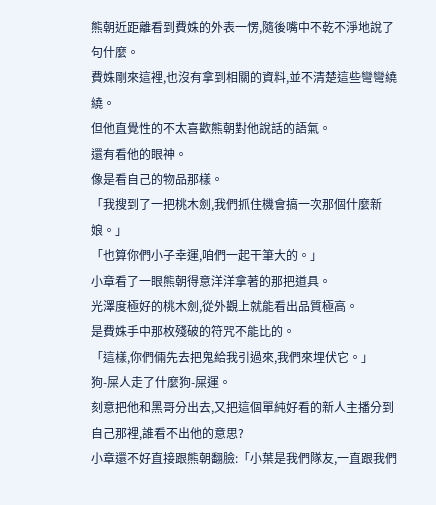熊朝近距離看到費姝的外表一愣,隨後嘴中不乾不淨地說了句什麼。
費姝剛來這裡,也沒有拿到相關的資料,並不清楚這些彎彎繞繞。
但他直覺性的不太喜歡熊朝對他說話的語氣。
還有看他的眼神。
像是看自己的物品那樣。
「我搜到了一把桃木劍,我們抓住機會搞一次那個什麼新娘。」
「也算你們小子幸運,咱們一起干筆大的。」
小章看了一眼熊朝得意洋洋拿著的那把道具。
光澤度極好的桃木劍,從外觀上就能看出品質極高。
是費姝手中那枚殘破的符咒不能比的。
「這樣,你們倆先去把鬼給我引過來,我們來埋伏它。」
狗-屎人走了什麼狗-屎運。
刻意把他和黑哥分出去,又把這個單純好看的新人主播分到自己那裡,誰看不出他的意思?
小章還不好直接跟熊朝翻臉:「小葉是我們隊友,一直跟我們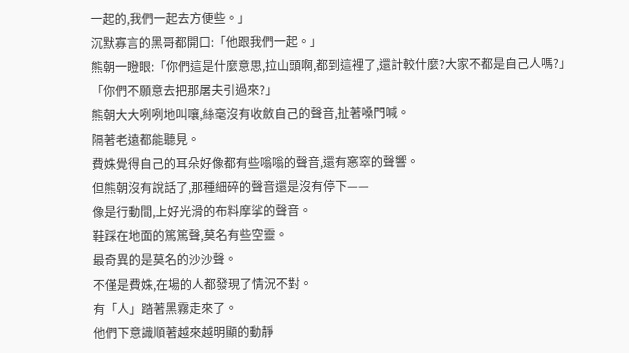一起的,我們一起去方便些。」
沉默寡言的黑哥都開口:「他跟我們一起。」
熊朝一瞪眼:「你們這是什麼意思,拉山頭啊,都到這裡了,還計較什麼?大家不都是自己人嗎?」
「你們不願意去把那屠夫引過來?」
熊朝大大咧咧地叫嚷,絲毫沒有收斂自己的聲音,扯著嗓門喊。
隔著老遠都能聽見。
費姝覺得自己的耳朵好像都有些嗡嗡的聲音,還有窸窣的聲響。
但熊朝沒有說話了,那種細碎的聲音還是沒有停下——
像是行動間,上好光滑的布料摩挲的聲音。
鞋踩在地面的篤篤聲,莫名有些空靈。
最奇異的是莫名的沙沙聲。
不僅是費姝,在場的人都發現了情況不對。
有「人」踏著黑霧走來了。
他們下意識順著越來越明顯的動靜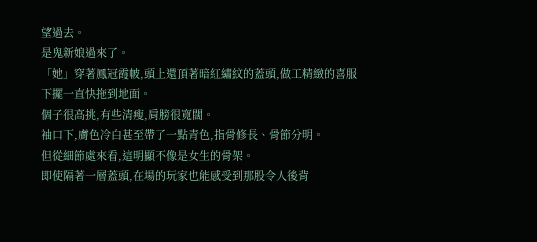望過去。
是鬼新娘過來了。
「她」穿著鳳冠霞帔,頭上還頂著暗紅繡紋的蓋頭,做工精緻的喜服下擺一直快拖到地面。
個子很高挑,有些清瘦,肩膀很寬闊。
袖口下,膚色冷白甚至帶了一點青色,指骨修長、骨節分明。
但從細節處來看,這明顯不像是女生的骨架。
即使隔著一層蓋頭,在場的玩家也能感受到那股令人後背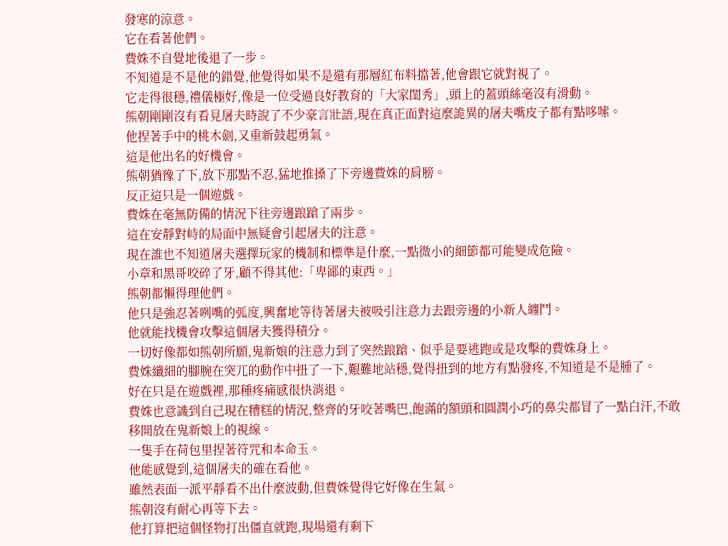發寒的涼意。
它在看著他們。
費姝不自覺地後退了一步。
不知道是不是他的錯覺,他覺得如果不是還有那層紅布料擋著,他會跟它就對視了。
它走得很穩,禮儀極好,像是一位受過良好教育的「大家閨秀」,頭上的蓋頭絲毫沒有滑動。
熊朝剛剛沒有看見屠夫時說了不少豪言壯語,現在真正面對這麼詭異的屠夫嘴皮子都有點哆嗦。
他捏著手中的桃木劍,又重新鼓起勇氣。
這是他出名的好機會。
熊朝猶豫了下,放下那點不忍,猛地推搡了下旁邊費姝的肩膀。
反正這只是一個遊戲。
費姝在毫無防備的情況下往旁邊踉蹌了兩步。
這在安靜對峙的局面中無疑會引起屠夫的注意。
現在誰也不知道屠夫選擇玩家的機制和標準是什麼,一點微小的細節都可能變成危險。
小章和黑哥咬碎了牙,顧不得其他:「卑鄙的東西。」
熊朝都懶得理他們。
他只是強忍著咧嘴的弧度,興奮地等待著屠夫被吸引注意力去跟旁邊的小新人纏鬥。
他就能找機會攻擊這個屠夫獲得積分。
一切好像都如熊朝所願,鬼新娘的注意力到了突然踉蹌、似乎是要逃跑或是攻擊的費姝身上。
費姝纖細的腳腕在突兀的動作中扭了一下,艱難地站穩,覺得扭到的地方有點發疼,不知道是不是腫了。
好在只是在遊戲裡,那種疼痛感很快消退。
費姝也意識到自己現在糟糕的情況,整齊的牙咬著嘴巴,飽滿的額頭和圓潤小巧的鼻尖都冒了一點白汗,不敢移開放在鬼新娘上的視線。
一隻手在荷包里捏著符咒和本命玉。
他能感覺到,這個屠夫的確在看他。
雖然表面一派平靜看不出什麼波動,但費姝覺得它好像在生氣。
熊朝沒有耐心再等下去。
他打算把這個怪物打出僵直就跑,現場還有剩下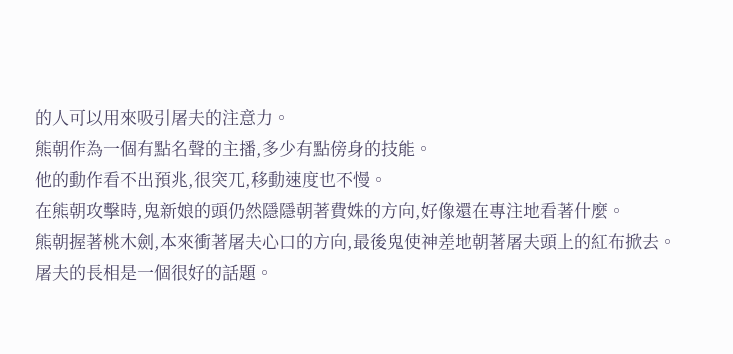的人可以用來吸引屠夫的注意力。
熊朝作為一個有點名聲的主播,多少有點傍身的技能。
他的動作看不出預兆,很突兀,移動速度也不慢。
在熊朝攻擊時,鬼新娘的頭仍然隱隱朝著費姝的方向,好像還在專注地看著什麼。
熊朝握著桃木劍,本來衝著屠夫心口的方向,最後鬼使神差地朝著屠夫頭上的紅布掀去。
屠夫的長相是一個很好的話題。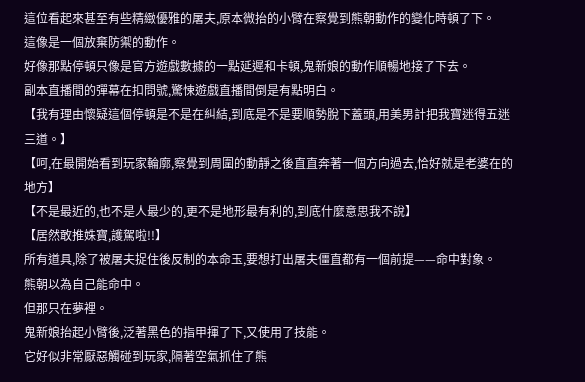這位看起來甚至有些精緻優雅的屠夫,原本微抬的小臂在察覺到熊朝動作的變化時頓了下。
這像是一個放棄防禦的動作。
好像那點停頓只像是官方遊戲數據的一點延遲和卡頓,鬼新娘的動作順暢地接了下去。
副本直播間的彈幕在扣問號,驚悚遊戲直播間倒是有點明白。
【我有理由懷疑這個停頓是不是在糾結,到底是不是要順勢脫下蓋頭,用美男計把我寶迷得五迷三道。】
【呵,在最開始看到玩家輪廓,察覺到周圍的動靜之後直直奔著一個方向過去,恰好就是老婆在的地方】
【不是最近的,也不是人最少的,更不是地形最有利的,到底什麼意思我不說】
【居然敢推姝寶,護駕啦!!】
所有道具,除了被屠夫捉住後反制的本命玉,要想打出屠夫僵直都有一個前提——命中對象。
熊朝以為自己能命中。
但那只在夢裡。
鬼新娘抬起小臂後,泛著黑色的指甲揮了下,又使用了技能。
它好似非常厭惡觸碰到玩家,隔著空氣抓住了熊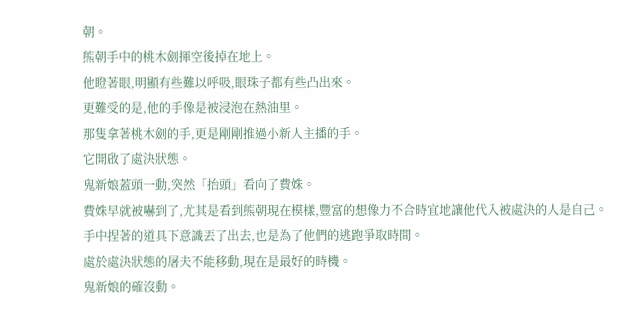朝。
熊朝手中的桃木劍揮空後掉在地上。
他瞪著眼,明顯有些難以呼吸,眼珠子都有些凸出來。
更難受的是,他的手像是被浸泡在熱油里。
那隻拿著桃木劍的手,更是剛剛推過小新人主播的手。
它開啟了處決狀態。
鬼新娘蓋頭一動,突然「抬頭」看向了費姝。
費姝早就被嚇到了,尤其是看到熊朝現在模樣,豐富的想像力不合時宜地讓他代入被處決的人是自己。
手中捏著的道具下意識丟了出去,也是為了他們的逃跑爭取時間。
處於處決狀態的屠夫不能移動,現在是最好的時機。
鬼新娘的確沒動。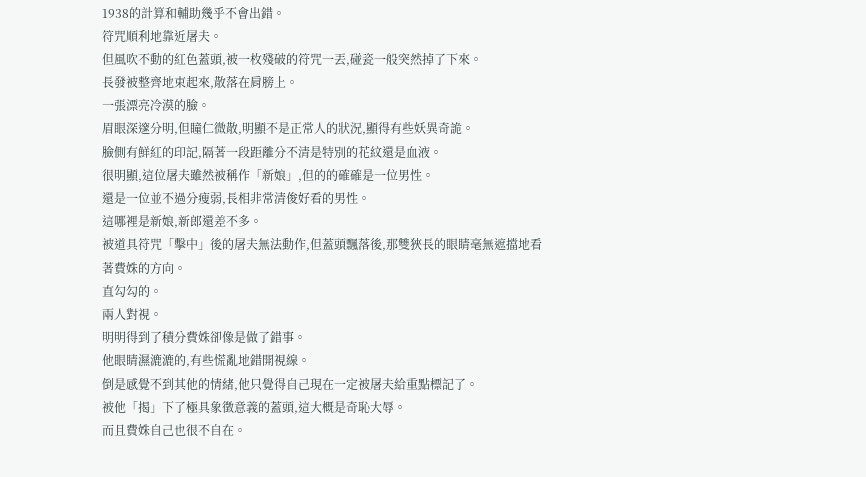1938的計算和輔助幾乎不會出錯。
符咒順利地靠近屠夫。
但風吹不動的紅色蓋頭,被一枚殘破的符咒一丟,碰瓷一般突然掉了下來。
長發被整齊地束起來,散落在肩膀上。
一張漂亮冷漠的臉。
眉眼深邃分明,但瞳仁微散,明顯不是正常人的狀況,顯得有些妖異奇詭。
臉側有鮮紅的印記,隔著一段距離分不清是特別的花紋還是血液。
很明顯,這位屠夫雖然被稱作「新娘」,但的的確確是一位男性。
還是一位並不過分瘦弱,長相非常清俊好看的男性。
這哪裡是新娘,新郎還差不多。
被道具符咒「擊中」後的屠夫無法動作,但蓋頭飄落後,那雙狹長的眼睛毫無遮擋地看著費姝的方向。
直勾勾的。
兩人對視。
明明得到了積分費姝卻像是做了錯事。
他眼睛濕漉漉的,有些慌亂地錯開視線。
倒是感覺不到其他的情緒,他只覺得自己現在一定被屠夫給重點標記了。
被他「揭」下了極具象徵意義的蓋頭,這大概是奇恥大辱。
而且費姝自己也很不自在。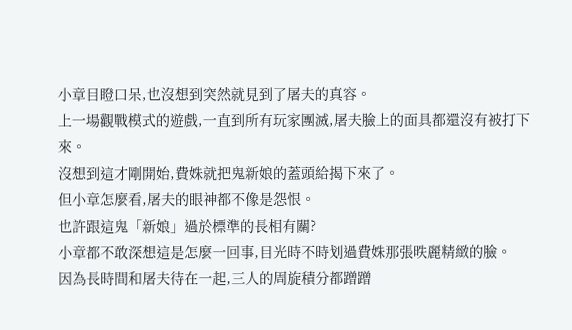小章目瞪口呆,也沒想到突然就見到了屠夫的真容。
上一場觀戰模式的遊戲,一直到所有玩家團滅,屠夫臉上的面具都還沒有被打下來。
沒想到這才剛開始,費姝就把鬼新娘的蓋頭給揭下來了。
但小章怎麼看,屠夫的眼神都不像是怨恨。
也許跟這鬼「新娘」過於標準的長相有關?
小章都不敢深想這是怎麼一回事,目光時不時划過費姝那張昳麗精緻的臉。
因為長時間和屠夫待在一起,三人的周旋積分都蹭蹭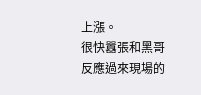上漲。
很快囂張和黑哥反應過來現場的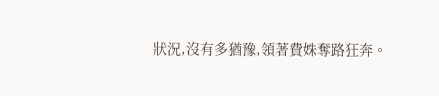狀況,沒有多猶豫,領著費姝奪路狂奔。